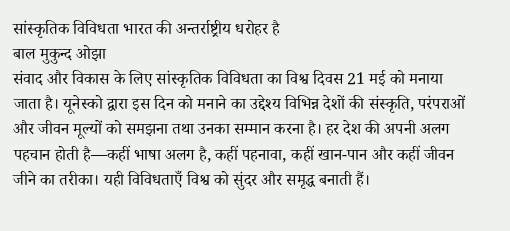सांस्कृतिक विविधता भारत की अन्तर्राष्ट्रीय धरोहर है
बाल मुकुन्द ओझा
संवाद और विकास के लिए सांस्कृतिक विविधता का विश्व दिवस 21 मई को मनाया जाता है। यूनेस्को द्वारा इस दिन को मनाने का उद्देश्य विभिन्न देशों की संस्कृति, परंपराओं और जीवन मूल्यों को समझना तथा उनका सम्मान करना है। हर देश की अपनी अलग पहचान होती है—कहीं भाषा अलग है, कहीं पहनावा, कहीं खान-पान और कहीं जीवन जीने का तरीका। यही विविधताएँ विश्व को सुंदर और समृद्ध बनाती हैं।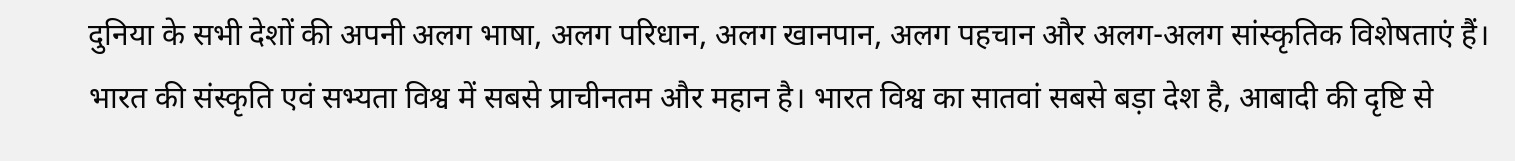दुनिया के सभी देशों की अपनी अलग भाषा, अलग परिधान, अलग खानपान, अलग पहचान और अलग-अलग सांस्कृतिक विशेषताएं हैं। भारत की संस्कृति एवं सभ्यता विश्व में सबसे प्राचीनतम और महान है। भारत विश्व का सातवां सबसे बड़ा देश है, आबादी की दृष्टि से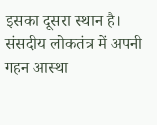इसका दूसरा स्थान है। संसदीय लोकतंत्र में अपनी गहन आस्था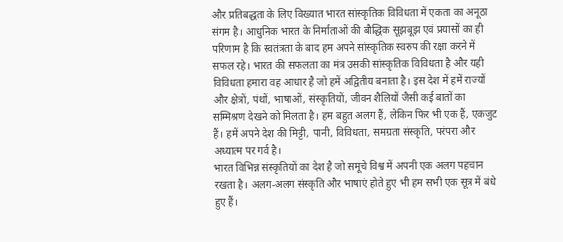और प्रतिबद्धता के लिए विख्यात भारत सांस्कृतिक विविधता में एकता का अनूठा संगम है। आधुनिक भारत के निर्माताओं की बौद्धिक सूझबूझ एवं प्रयासों का ही परिणाम है कि स्वतंत्रता के बाद हम अपने सांस्कृतिक स्वरुप की रक्षा करने में सफल रहे। भारत की सफलता का मंत्र उसकी सांस्कृतिक विविधता है और यही विविधता हमारा वह आधार है जो हमें अद्वितीय बनाता है। इस देश में हमें राज्यों और क्षेत्रों, पंथों, भाषाओं, संस्कृतियों, जीवन शैलियों जैसी कई बातों का सम्मिश्रण देखने को मिलता है। हम बहुत अलग हैं, लेकिन फिर भी एक हैं, एकजुट हैं। हमें अपने देश की मिट्टी, पानी, विविधता, समग्रता संस्कृति, परंपरा और अध्यात्म पर गर्व है।
भारत विभिन्न संस्कृतियों का देश है जो समूचे विश्व में अपनी एक अलग पहचान रखता है। अलग-अलग संस्कृति और भाषाएं होते हुए भी हम सभी एक सूत्र में बंधे हुए हैं।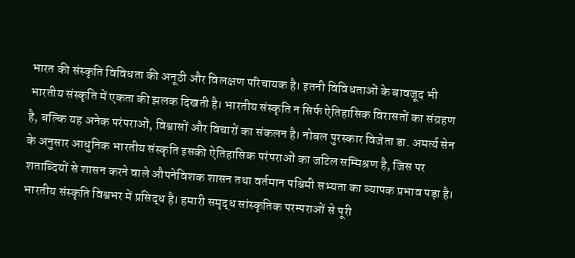भारत की संस्कृति विविधता की अनूठी और विलक्षण परिचायक है। इतनी विविधताओं के बावजूद भी भारतीय संस्कृति में एकता की झलक दिखती है। भारतीय संस्कृति न सिर्फ ऐतिहासिक विरासतों का संग्रहण है, बल्कि यह अनेक परंपराओं, विश्वासों और विचारों का संकलन है। नोबल पुरस्कार विजेता डा. अमर्त्य सेन के अनुसार आधुनिक भारतीय संस्कृति इसकी ऐतिहासिक परंपराओं का जटिल सम्मिश्रण है, जिस पर शताब्दियों से शासन करने वाले औपनेविशक शासन तथा वर्तमान पश्चिमी सभ्यता का व्यापक प्रभाव पड़ा है।
भारतीय संस्कृति विश्वभर में प्रसिद्ध है। हमारी समृद्ध सांस्कृतिक परम्पराओं से पूरी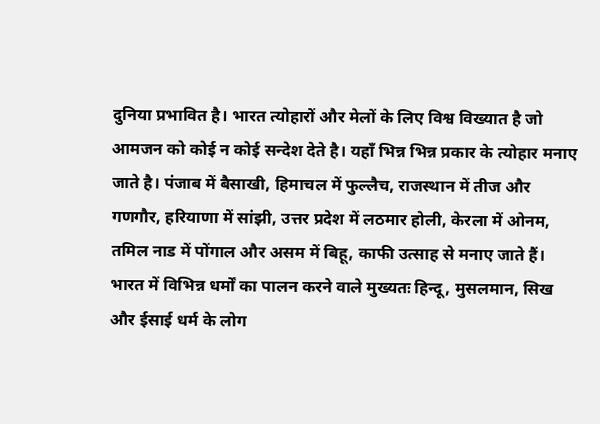दुनिया प्रभावित है। भारत त्योहारों और मेलों के लिए विश्व विख्यात है जो आमजन को कोई न कोई सन्देश देते है। यहाँ भिन्न भिन्न प्रकार के त्योहार मनाए जाते है। पंजाब में बैसाखी, हिमाचल में फुल्लैच, राजस्थान में तीज और गणगौर, हरियाणा में सांझी, उत्तर प्रदेश में लठमार होली, केरला में ओनम, तमिल नाड में पोंगाल और असम में बिहू, काफी उत्साह से मनाए जाते हैं। भारत में विभिन्न धर्मों का पालन करने वाले मुख्यतः हिन्दू, मुसलमान, सिख और ईसाई धर्म के लोग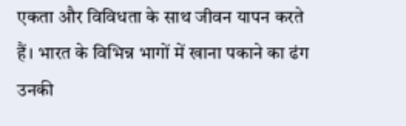एकता और विविधता के साथ जीवन यापन करते हैं। भारत के विभिन्न भागों में खाना पकाने का ढंग उनकी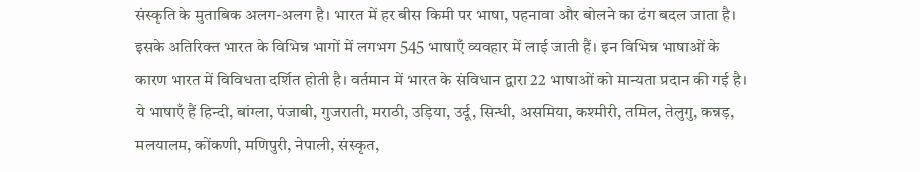संस्कृति के मुताबिक अलग-अलग है। भारत में हर बीस किमी पर भाषा, पहनावा और बोलने का ढंग बदल जाता है। इसके अतिरिक्त भारत के विभिन्न भागों में लगभग 545 भाषाएँ व्यवहार में लाई जाती हैं। इन विभिन्न भाषाओं के कारण भारत में विविधता दर्शित होती है। वर्तमान में भारत के संविधान द्वारा 22 भाषाओं को मान्यता प्रदान की गई है। ये भाषाएँ हैं हिन्दी, बांग्ला, पंजाबी, गुजराती, मराठी, उड़िया, उर्दू, सिन्धी, असमिया, कश्मीरी, तमिल, तेलुगु, कन्नड़, मलयालम, कोंकणी, मणिपुरी, नेपाली, संस्कृत,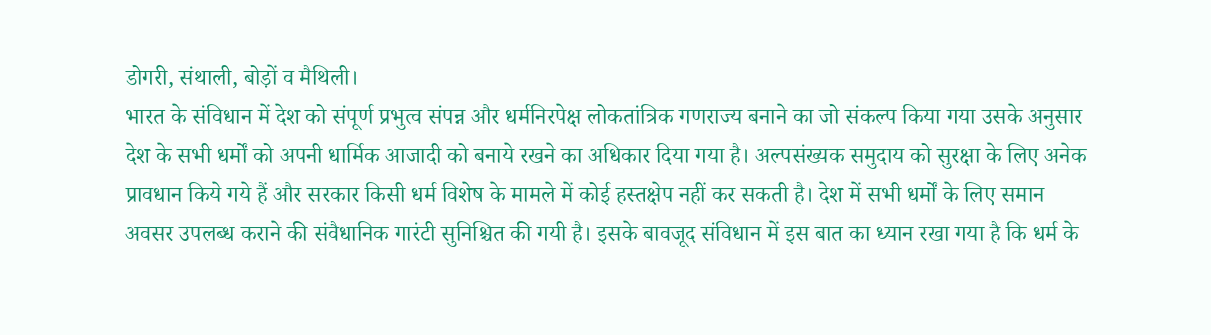डोगरी, संथाली, बोड़ों व मैथिली।
भारत के संविधान में देश को संपूर्ण प्रभुत्व संपन्न और धर्मनिरपेक्ष लोकतांत्रिक गणराज्य बनाने का जो संकल्प किया गया उसके अनुसार देश के सभी धर्मों को अपनी धार्मिक आजादी को बनाये रखने का अधिकार दिया गया है। अल्पसंख्यक समुदाय को सुरक्षा के लिए अनेक प्रावधान किये गये हैं और सरकार किसी धर्म विशेष के मामले में कोई हस्तक्षेप नहीं कर सकती है। देश में सभी धर्मों के लिए समान अवसर उपलब्ध कराने की संवैधानिक गारंटी सुनिश्चित की गयी है। इसके बावजूद संविधान में इस बात का ध्यान रखा गया है कि धर्म के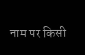नाम पर किसी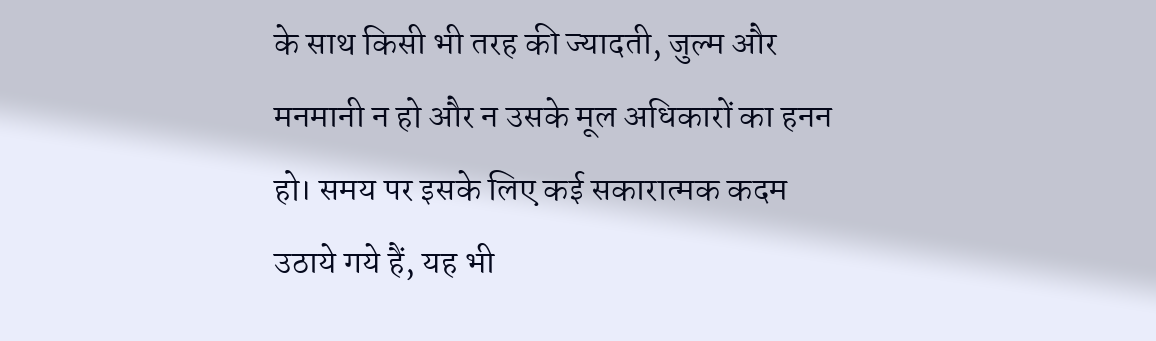के साथ किसी भी तरह की ज्यादती, जुल्म और मनमानी न हो और न उसके मूल अधिकारों का हनन हो। समय पर इसके लिए कई सकारात्मक कदम उठाये गये हैं, यह भी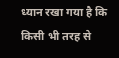ध्यान रखा गया है कि किसी भी तरह से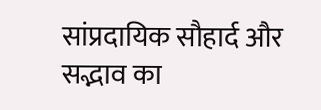सांप्रदायिक सौहार्द और सद्भाव का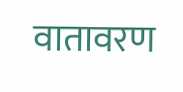वातावरण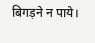बिगड़ने न पाये।